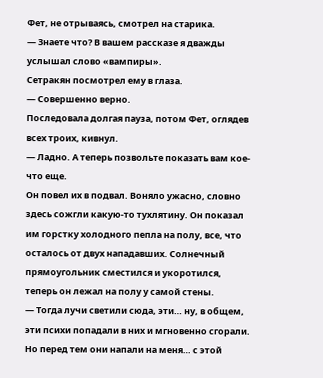Фет, не отрываясь, смотрел на старика.
— Знаете что? В вашем рассказе я дважды услышал слово «вампиры».
Сетракян посмотрел ему в глаза.
— Совершенно верно.
Последовала долгая пауза, потом Фет, оглядев всех троих, кивнул.
— Ладно. А теперь позвольте показать вам кое-что еще.
Он повел их в подвал. Воняло ужасно, словно здесь сожгли какую-то тухлятину. Он показал им горстку холодного пепла на полу, все, что осталось от двух нападавших. Солнечный прямоугольник сместился и укоротился, теперь он лежал на полу у самой стены.
— Тогда лучи светили сюда, эти… ну, в общем, эти психи попадали в них и мгновенно сгорали. Но перед тем они напали на меня… с этой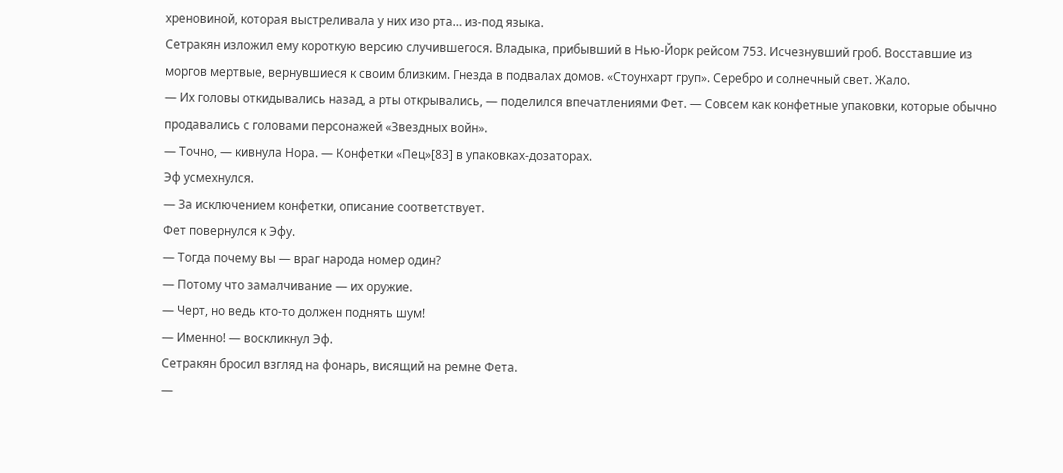хреновиной, которая выстреливала у них изо рта… из-под языка.
Сетракян изложил ему короткую версию случившегося. Владыка, прибывший в Нью-Йорк рейсом 753. Исчезнувший гроб. Восставшие из моргов мертвые, вернувшиеся к своим близким. Гнезда в подвалах домов. «Стоунхарт груп». Серебро и солнечный свет. Жало.
— Их головы откидывались назад, а рты открывались, — поделился впечатлениями Фет. — Совсем как конфетные упаковки, которые обычно продавались с головами персонажей «Звездных войн».
— Точно, — кивнула Нора. — Конфетки «Пец»[83] в упаковках-дозаторах.
Эф усмехнулся.
— За исключением конфетки, описание соответствует.
Фет повернулся к Эфу.
— Тогда почему вы — враг народа номер один?
— Потому что замалчивание — их оружие.
— Черт, но ведь кто-то должен поднять шум!
— Именно! — воскликнул Эф.
Сетракян бросил взгляд на фонарь, висящий на ремне Фета.
—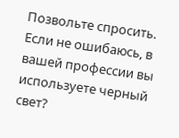Позвольте спросить. Если не ошибаюсь, в вашей профессии вы используете черный свет?